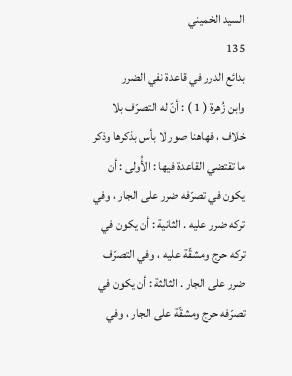السيد الخميني
135
بدائع الدرر في قاعدة نفي الضرر
وابن زُهرة ( 1 ) : أنّ له التصرّف بلا خلاف ، فهاهنا صور لا بأس بذكرها وذكر ما تقتضي القاعدة فيها : الأُولى : أن يكون في تصرّفه ضرر على الجار ، وفي تركه ضرر عليه . الثانية : أن يكون في تركه حرج ومشقّة عليه ، وفي التصرّف ضرر على الجار . الثالثة : أن يكون في تصرّفه حرج ومشقّة على الجار ، وفي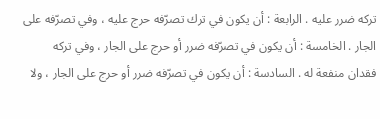تركه ضرر عليه . الرابعة : أن يكون في ترك تصرّفه حرج عليه ، وفي تصرّفه على الجار . الخامسة : أن يكون في تصرّفه ضرر أو حرج على الجار ، وفي تركه فقدان منفعة له . السادسة : أن يكون في تصرّفه ضرر أو حرج على الجار ، ولا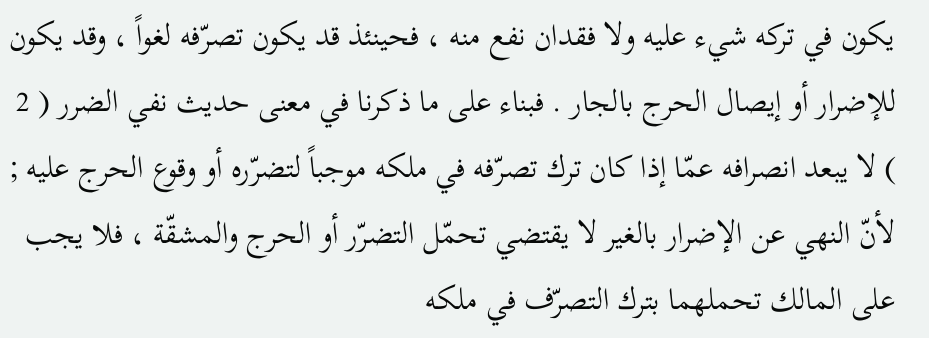يكون في تركه شيء عليه ولا فقدان نفع منه ، فحينئذ قد يكون تصرّفه لغواً ، وقد يكون للإضرار أو إيصال الحرج بالجار . فبناء على ما ذكرنا في معنى حديث نفي الضرر ( 2 ) لا يبعد انصرافه عمّا إذا كان ترك تصرّفه في ملكه موجباً لتضرّره أو وقوع الحرج عليه ; لأنّ النهي عن الإضرار بالغير لا يقتضي تحمّل التضرّر أو الحرج والمشقّة ، فلا يجب على المالك تحملهما بترك التصرّف في ملكه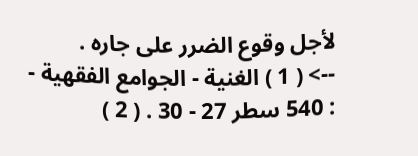لأجل وقوع الضرر على جاره .
--> ( 1 ) الغنية - الجوامع الفقهية - : 540 سطر 27 - 30 . ( 2 )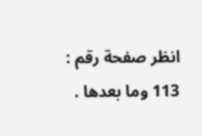انظر صفحة رقم : 113 وما بعدها .